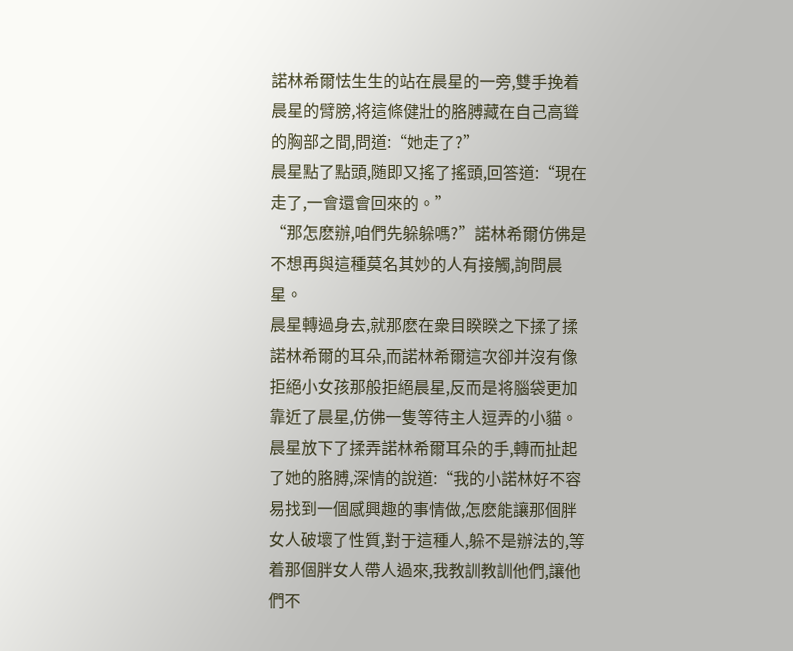諾林希爾怯生生的站在晨星的一旁,雙手挽着晨星的臂膀,将這條健壯的胳膊藏在自己高聳的胸部之間,問道:“她走了?”
晨星點了點頭,随即又搖了搖頭,回答道:“現在走了,一會還會回來的。”
“那怎麽辦,咱們先躲躲嗎?”諾林希爾仿佛是不想再與這種莫名其妙的人有接觸,詢問晨星。
晨星轉過身去,就那麽在衆目睽睽之下揉了揉諾林希爾的耳朵,而諾林希爾這次卻并沒有像拒絕小女孩那般拒絕晨星,反而是将腦袋更加靠近了晨星,仿佛一隻等待主人逗弄的小貓。
晨星放下了揉弄諾林希爾耳朵的手,轉而扯起了她的胳膊,深情的說道:“我的小諾林好不容易找到一個感興趣的事情做,怎麽能讓那個胖女人破壞了性質,對于這種人,躲不是辦法的,等着那個胖女人帶人過來,我教訓教訓他們,讓他們不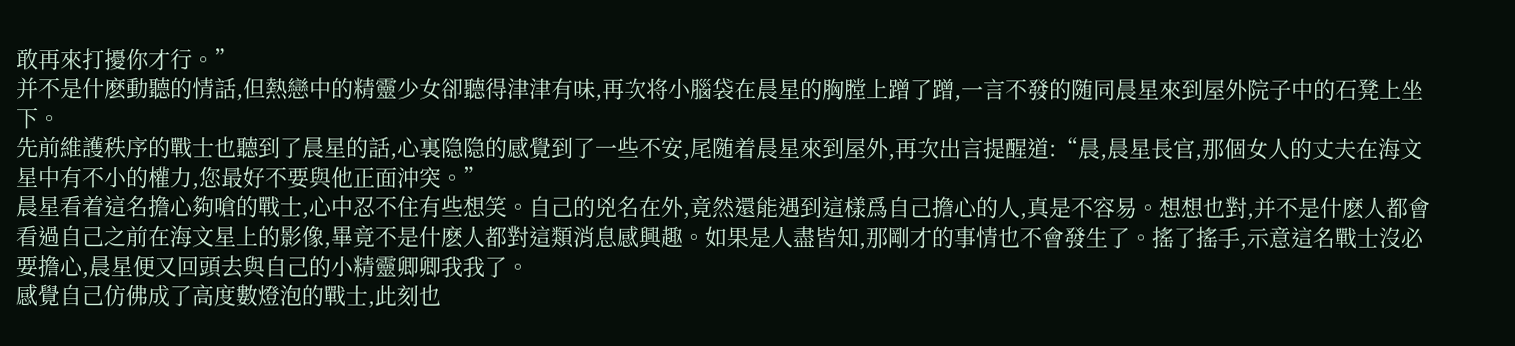敢再來打擾你才行。”
并不是什麽動聽的情話,但熱戀中的精靈少女卻聽得津津有味,再次将小腦袋在晨星的胸膛上蹭了蹭,一言不發的随同晨星來到屋外院子中的石凳上坐下。
先前維護秩序的戰士也聽到了晨星的話,心裏隐隐的感覺到了一些不安,尾随着晨星來到屋外,再次出言提醒道:“晨,晨星長官,那個女人的丈夫在海文星中有不小的權力,您最好不要與他正面沖突。”
晨星看着這名擔心夠嗆的戰士,心中忍不住有些想笑。自己的兇名在外,竟然還能遇到這樣爲自己擔心的人,真是不容易。想想也對,并不是什麽人都會看過自己之前在海文星上的影像,畢竟不是什麽人都對這類消息感興趣。如果是人盡皆知,那剛才的事情也不會發生了。搖了搖手,示意這名戰士沒必要擔心,晨星便又回頭去與自己的小精靈卿卿我我了。
感覺自己仿佛成了高度數燈泡的戰士,此刻也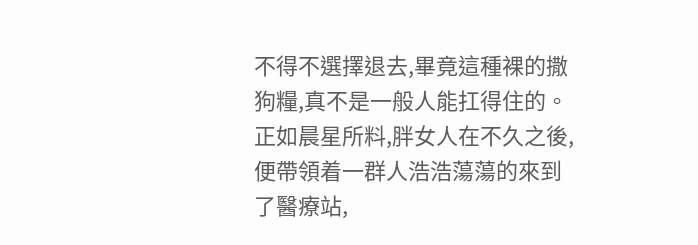不得不選擇退去,畢竟這種裸的撒狗糧,真不是一般人能扛得住的。
正如晨星所料,胖女人在不久之後,便帶領着一群人浩浩蕩蕩的來到了醫療站,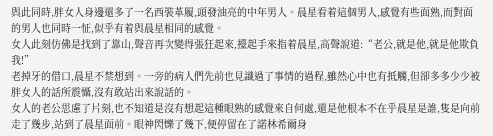與此同時,胖女人身邊還多了一名西裝革履,頭發油亮的中年男人。晨星看着這個男人,感覺有些面熟,而對面的男人也同時一怔,似乎有着與晨星相同的感覺。
女人此刻仿佛是找到了靠山,聲音再次變得張狂起來,擡起手來指着晨星,高聲說道:“老公,就是他,就是他欺負我!”
老掉牙的借口,晨星不禁想到。一旁的病人們先前也見識過了事情的過程,雖然心中也有抵觸,但卻多多少少被胖女人的話所震懾,沒有敢站出來說話的。
女人的老公思慮了片刻,也不知道是沒有想起這種眼熟的感覺來自何處,還是他根本不在乎晨星是誰,隻是向前走了幾步,站到了晨星面前。眼神閃爍了幾下,便停留在了諾林希爾身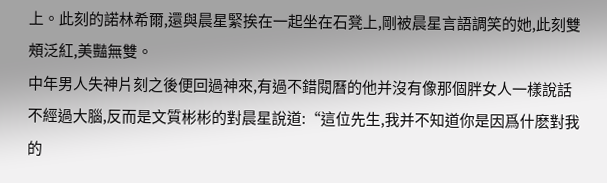上。此刻的諾林希爾,還與晨星緊挨在一起坐在石凳上,剛被晨星言語調笑的她,此刻雙頰泛紅,美豔無雙。
中年男人失神片刻之後便回過神來,有過不錯閱曆的他并沒有像那個胖女人一樣說話不經過大腦,反而是文質彬彬的對晨星說道:“這位先生,我并不知道你是因爲什麽對我的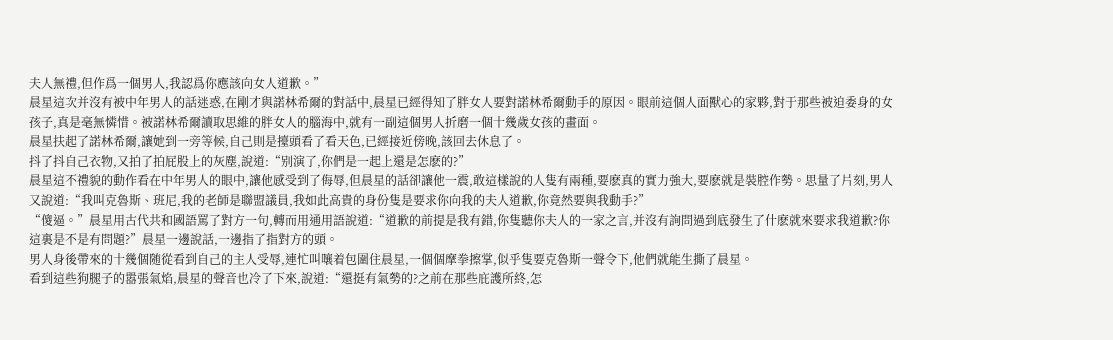夫人無禮,但作爲一個男人,我認爲你應該向女人道歉。”
晨星這次并沒有被中年男人的話迷惑,在剛才與諾林希爾的對話中,晨星已經得知了胖女人要對諾林希爾動手的原因。眼前這個人面獸心的家夥,對于那些被迫委身的女孩子,真是毫無憐惜。被諾林希爾讀取思維的胖女人的腦海中,就有一副這個男人折磨一個十幾歲女孩的畫面。
晨星扶起了諾林希爾,讓她到一旁等候,自己則是擡頭看了看天色,已經接近傍晚,該回去休息了。
抖了抖自己衣物,又拍了拍屁股上的灰塵,說道:“别演了,你們是一起上還是怎麽的?”
晨星這不禮貌的動作看在中年男人的眼中,讓他感受到了侮辱,但晨星的話卻讓他一震,敢這樣說的人隻有兩種,要麽真的實力強大,要麽就是裝腔作勢。思量了片刻,男人又說道:“我叫克魯斯、班尼,我的老師是聯盟議員,我如此高貴的身份隻是要求你向我的夫人道歉,你竟然要與我動手?”
“傻逼。”晨星用古代共和國語罵了對方一句,轉而用通用語說道:“道歉的前提是我有錯,你隻聽你夫人的一家之言,并沒有詢問過到底發生了什麽就來要求我道歉?你這裏是不是有問題?”晨星一邊說話,一邊指了指對方的頭。
男人身後帶來的十幾個随從看到自己的主人受辱,連忙叫嚷着包圍住晨星,一個個摩拳擦掌,似乎隻要克魯斯一聲令下,他們就能生撕了晨星。
看到這些狗腿子的嚣張氣焰,晨星的聲音也冷了下來,說道:“還挺有氣勢的?之前在那些庇護所終,怎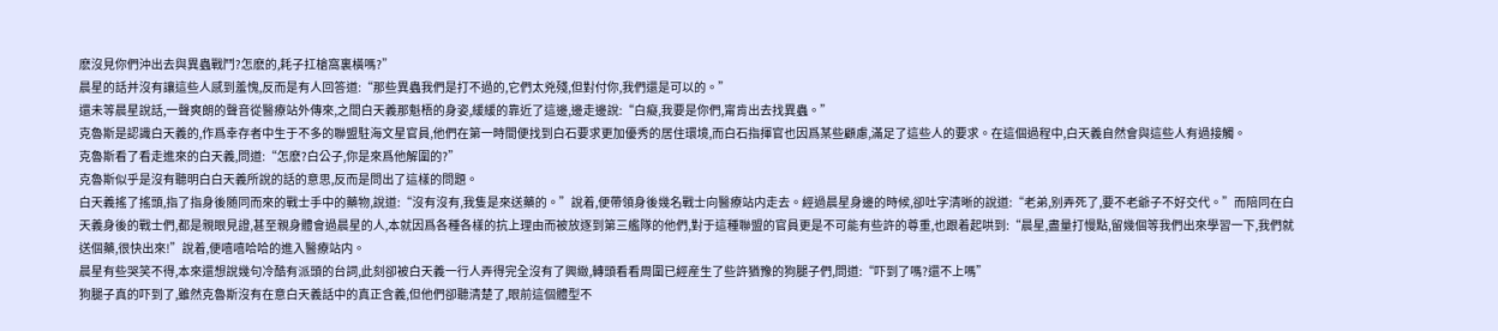麽沒見你們沖出去與異蟲戰鬥?怎麽的,耗子扛槍窩裏橫嗎?”
晨星的話并沒有讓這些人感到羞愧,反而是有人回答道:“那些異蟲我們是打不過的,它們太兇殘,但對付你,我們還是可以的。”
還未等晨星說話,一聲爽朗的聲音從醫療站外傳來,之間白天義那魁梧的身姿,緩緩的靠近了這邊,邊走邊說:“白癡,我要是你們,甯肯出去找異蟲。”
克魯斯是認識白天義的,作爲幸存者中生于不多的聯盟駐海文星官員,他們在第一時間便找到白石要求更加優秀的居住環境,而白石指揮官也因爲某些顧慮,滿足了這些人的要求。在這個過程中,白天義自然會與這些人有過接觸。
克魯斯看了看走進來的白天義,問道:“怎麽?白公子,你是來爲他解圍的?”
克魯斯似乎是沒有聽明白白天義所說的話的意思,反而是問出了這樣的問題。
白天義搖了搖頭,指了指身後随同而來的戰士手中的藥物,說道:“沒有沒有,我隻是來送藥的。”說着,便帶領身後幾名戰士向醫療站内走去。經過晨星身邊的時候,卻吐字清晰的說道:“老弟,别弄死了,要不老爺子不好交代。”而陪同在白天義身後的戰士們,都是親眼見證,甚至親身體會過晨星的人,本就因爲各種各樣的抗上理由而被放逐到第三艦隊的他們,對于這種聯盟的官員更是不可能有些許的尊重,也跟着起哄到:“晨星,盡量打慢點,留幾個等我們出來學習一下,我們就送個藥,很快出來!”說着,便嘻嘻哈哈的進入醫療站内。
晨星有些哭笑不得,本來還想說幾句冷酷有派頭的台詞,此刻卻被白天義一行人弄得完全沒有了興緻,轉頭看看周圍已經産生了些許猶豫的狗腿子們,問道:“吓到了嗎?還不上嗎”
狗腿子真的吓到了,雖然克魯斯沒有在意白天義話中的真正含義,但他們卻聽清楚了,眼前這個體型不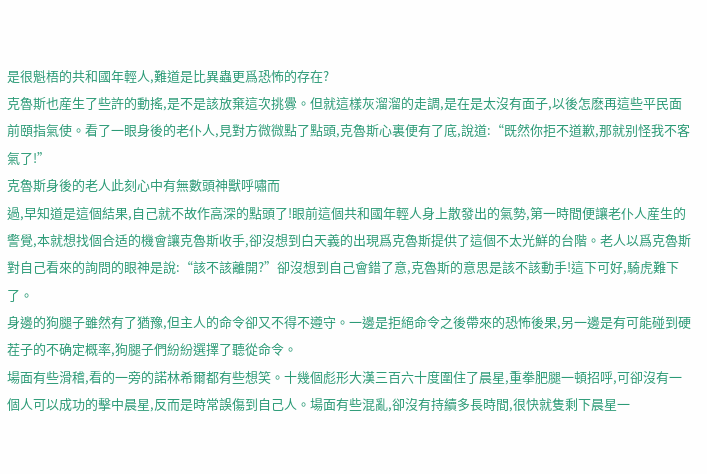是很魁梧的共和國年輕人,難道是比異蟲更爲恐怖的存在?
克魯斯也産生了些許的動搖,是不是該放棄這次挑釁。但就這樣灰溜溜的走調,是在是太沒有面子,以後怎麽再這些平民面前頤指氣使。看了一眼身後的老仆人,見對方微微點了點頭,克魯斯心裏便有了底,說道:“既然你拒不道歉,那就别怪我不客氣了!”
克魯斯身後的老人此刻心中有無數頭神獸呼嘯而
過,早知道是這個結果,自己就不故作高深的點頭了!眼前這個共和國年輕人身上散發出的氣勢,第一時間便讓老仆人産生的警覺,本就想找個合适的機會讓克魯斯收手,卻沒想到白天義的出現爲克魯斯提供了這個不太光鮮的台階。老人以爲克魯斯對自己看來的詢問的眼神是說:“該不該離開?”卻沒想到自己會錯了意,克魯斯的意思是該不該動手!這下可好,騎虎難下了。
身邊的狗腿子雖然有了猶豫,但主人的命令卻又不得不遵守。一邊是拒絕命令之後帶來的恐怖後果,另一邊是有可能碰到硬茬子的不确定概率,狗腿子們紛紛選擇了聽從命令。
場面有些滑稽,看的一旁的諾林希爾都有些想笑。十幾個彪形大漢三百六十度圍住了晨星,重拳肥腿一頓招呼,可卻沒有一個人可以成功的擊中晨星,反而是時常誤傷到自己人。場面有些混亂,卻沒有持續多長時間,很快就隻剩下晨星一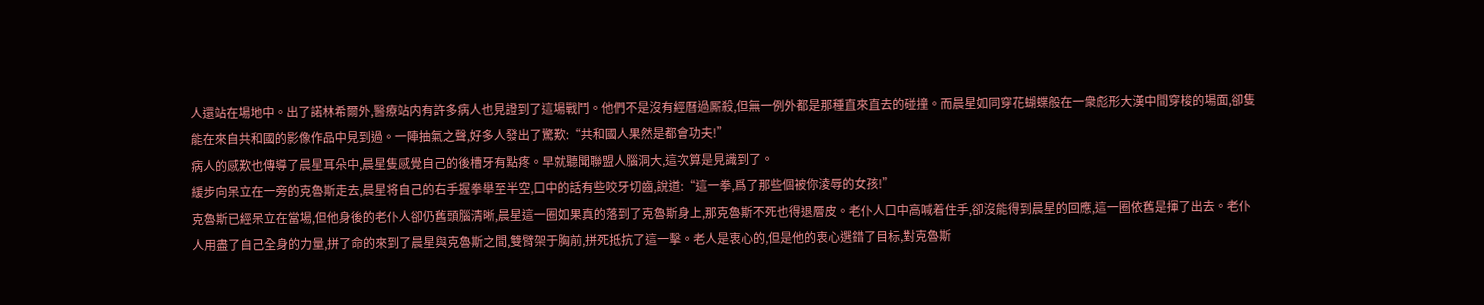人還站在場地中。出了諾林希爾外,醫療站内有許多病人也見證到了這場戰鬥。他們不是沒有經曆過厮殺,但無一例外都是那種直來直去的碰撞。而晨星如同穿花蝴蝶般在一衆彪形大漢中間穿梭的場面,卻隻能在來自共和國的影像作品中見到過。一陣抽氣之聲,好多人發出了驚歎:“共和國人果然是都會功夫!”
病人的感歎也傳導了晨星耳朵中,晨星隻感覺自己的後槽牙有點疼。早就聽聞聯盟人腦洞大,這次算是見識到了。
緩步向呆立在一旁的克魯斯走去,晨星将自己的右手握拳舉至半空,口中的話有些咬牙切齒,說道:“這一拳,爲了那些個被你淩辱的女孩!”
克魯斯已經呆立在當場,但他身後的老仆人卻仍舊頭腦清晰,晨星這一圈如果真的落到了克魯斯身上,那克魯斯不死也得退層皮。老仆人口中高喊着住手,卻沒能得到晨星的回應,這一圈依舊是揮了出去。老仆人用盡了自己全身的力量,拼了命的來到了晨星與克魯斯之間,雙臂架于胸前,拼死抵抗了這一擊。老人是衷心的,但是他的衷心選錯了目标,對克魯斯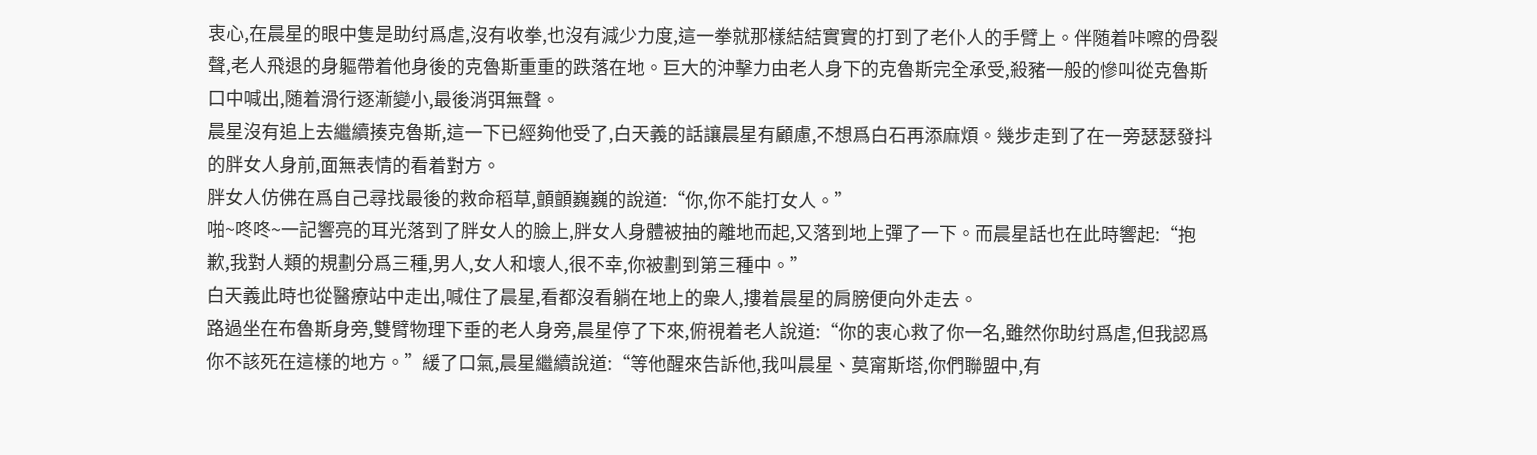衷心,在晨星的眼中隻是助纣爲虐,沒有收拳,也沒有減少力度,這一拳就那樣結結實實的打到了老仆人的手臂上。伴随着咔嚓的骨裂聲,老人飛退的身軀帶着他身後的克魯斯重重的跌落在地。巨大的沖擊力由老人身下的克魯斯完全承受,殺豬一般的慘叫從克魯斯口中喊出,随着滑行逐漸變小,最後消弭無聲。
晨星沒有追上去繼續揍克魯斯,這一下已經夠他受了,白天義的話讓晨星有顧慮,不想爲白石再添麻煩。幾步走到了在一旁瑟瑟發抖的胖女人身前,面無表情的看着對方。
胖女人仿佛在爲自己尋找最後的救命稻草,顫顫巍巍的說道:“你,你不能打女人。”
啪~咚咚~一記響亮的耳光落到了胖女人的臉上,胖女人身體被抽的離地而起,又落到地上彈了一下。而晨星話也在此時響起:“抱歉,我對人類的規劃分爲三種,男人,女人和壞人,很不幸,你被劃到第三種中。”
白天義此時也從醫療站中走出,喊住了晨星,看都沒看躺在地上的衆人,摟着晨星的肩膀便向外走去。
路過坐在布魯斯身旁,雙臂物理下垂的老人身旁,晨星停了下來,俯視着老人說道:“你的衷心救了你一名,雖然你助纣爲虐,但我認爲你不該死在這樣的地方。”緩了口氣,晨星繼續說道:“等他醒來告訴他,我叫晨星、莫甯斯塔,你們聯盟中,有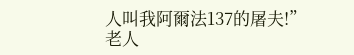人叫我阿爾法137的屠夫!”
老人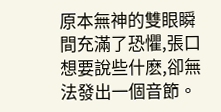原本無神的雙眼瞬間充滿了恐懼,張口想要說些什麽,卻無法發出一個音節。